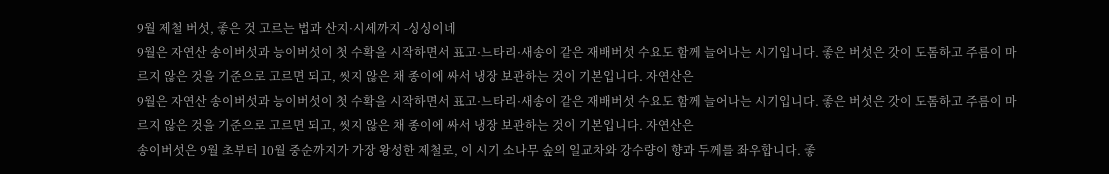9월 제철 버섯, 좋은 것 고르는 법과 산지·시세까지 -싱싱이네
9월은 자연산 송이버섯과 능이버섯이 첫 수확을 시작하면서 표고·느타리·새송이 같은 재배버섯 수요도 함께 늘어나는 시기입니다. 좋은 버섯은 갓이 도톰하고 주름이 마르지 않은 것을 기준으로 고르면 되고, 씻지 않은 채 종이에 싸서 냉장 보관하는 것이 기본입니다. 자연산은
9월은 자연산 송이버섯과 능이버섯이 첫 수확을 시작하면서 표고·느타리·새송이 같은 재배버섯 수요도 함께 늘어나는 시기입니다. 좋은 버섯은 갓이 도톰하고 주름이 마르지 않은 것을 기준으로 고르면 되고, 씻지 않은 채 종이에 싸서 냉장 보관하는 것이 기본입니다. 자연산은
송이버섯은 9월 초부터 10월 중순까지가 가장 왕성한 제철로, 이 시기 소나무 숲의 일교차와 강수량이 향과 두께를 좌우합니다. 좋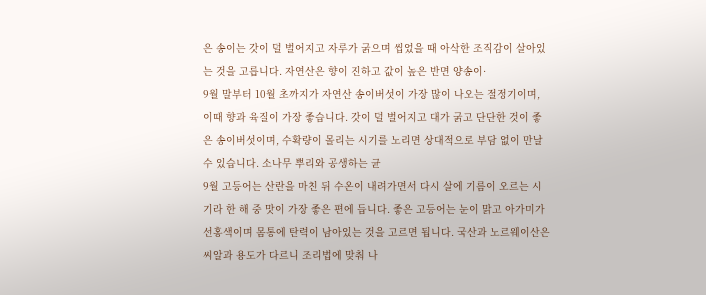은 송이는 갓이 덜 벌어지고 자루가 굵으며 씹었을 때 아삭한 조직감이 살아있는 것을 고릅니다. 자연산은 향이 진하고 값이 높은 반면 양송이·
9월 말부터 10월 초까지가 자연산 송이버섯이 가장 많이 나오는 절정기이며, 이때 향과 육질이 가장 좋습니다. 갓이 덜 벌어지고 대가 굵고 단단한 것이 좋은 송이버섯이며, 수확량이 몰리는 시기를 노리면 상대적으로 부담 없이 만날 수 있습니다. 소나무 뿌리와 공생하는 균
9월 고등어는 산란을 마친 뒤 수온이 내려가면서 다시 살에 기름이 오르는 시기라 한 해 중 맛이 가장 좋은 편에 듭니다. 좋은 고등어는 눈이 맑고 아가미가 선홍색이며 몸통에 탄력이 남아있는 것을 고르면 됩니다. 국산과 노르웨이산은 씨알과 용도가 다르니 조리법에 맞춰 나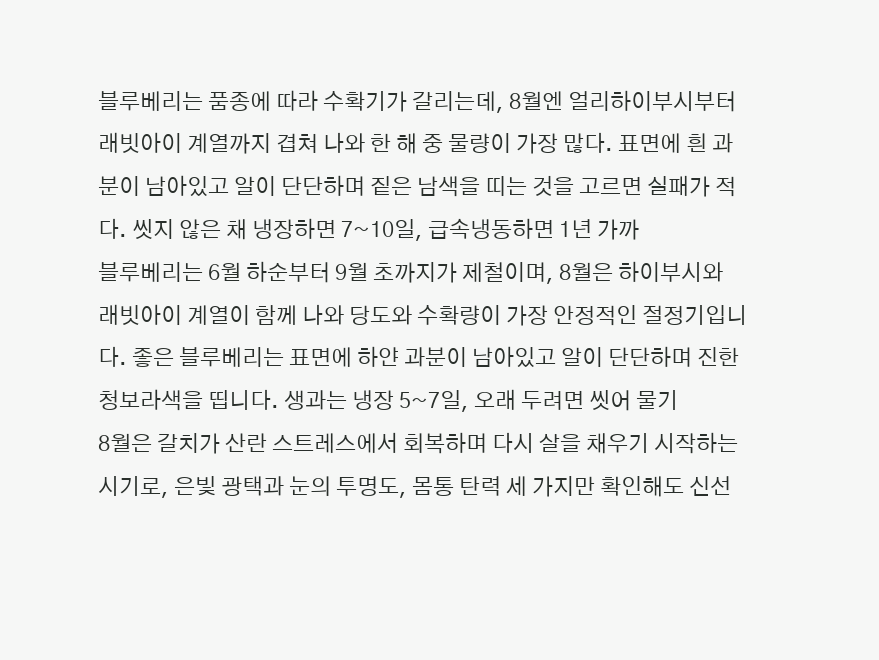블루베리는 품종에 따라 수확기가 갈리는데, 8월엔 얼리하이부시부터 래빗아이 계열까지 겹쳐 나와 한 해 중 물량이 가장 많다. 표면에 흰 과분이 남아있고 알이 단단하며 짙은 남색을 띠는 것을 고르면 실패가 적다. 씻지 않은 채 냉장하면 7~10일, 급속냉동하면 1년 가까
블루베리는 6월 하순부터 9월 초까지가 제철이며, 8월은 하이부시와 래빗아이 계열이 함께 나와 당도와 수확량이 가장 안정적인 절정기입니다. 좋은 블루베리는 표면에 하얀 과분이 남아있고 알이 단단하며 진한 청보라색을 띱니다. 생과는 냉장 5~7일, 오래 두려면 씻어 물기
8월은 갈치가 산란 스트레스에서 회복하며 다시 살을 채우기 시작하는 시기로, 은빛 광택과 눈의 투명도, 몸통 탄력 세 가지만 확인해도 신선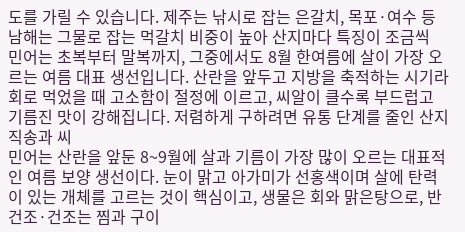도를 가릴 수 있습니다. 제주는 낚시로 잡는 은갈치, 목포·여수 등 남해는 그물로 잡는 먹갈치 비중이 높아 산지마다 특징이 조금씩
민어는 초복부터 말복까지, 그중에서도 8월 한여름에 살이 가장 오르는 여름 대표 생선입니다. 산란을 앞두고 지방을 축적하는 시기라 회로 먹었을 때 고소함이 절정에 이르고, 씨알이 클수록 부드럽고 기름진 맛이 강해집니다. 저렴하게 구하려면 유통 단계를 줄인 산지직송과 씨
민어는 산란을 앞둔 8~9월에 살과 기름이 가장 많이 오르는 대표적인 여름 보양 생선이다. 눈이 맑고 아가미가 선홍색이며 살에 탄력이 있는 개체를 고르는 것이 핵심이고, 생물은 회와 맑은탕으로, 반건조·건조는 찜과 구이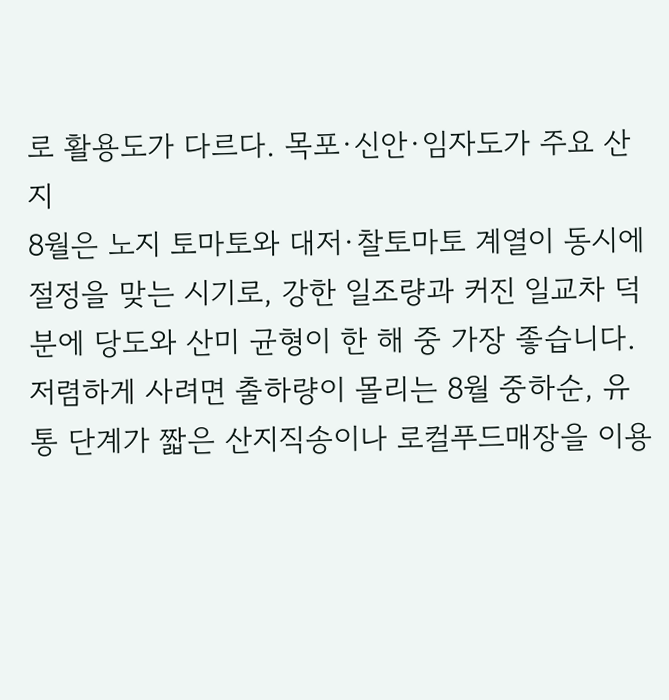로 활용도가 다르다. 목포·신안·임자도가 주요 산지
8월은 노지 토마토와 대저·찰토마토 계열이 동시에 절정을 맞는 시기로, 강한 일조량과 커진 일교차 덕분에 당도와 산미 균형이 한 해 중 가장 좋습니다. 저렴하게 사려면 출하량이 몰리는 8월 중하순, 유통 단계가 짧은 산지직송이나 로컬푸드매장을 이용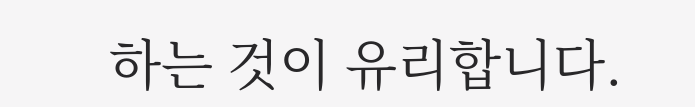하는 것이 유리합니다.